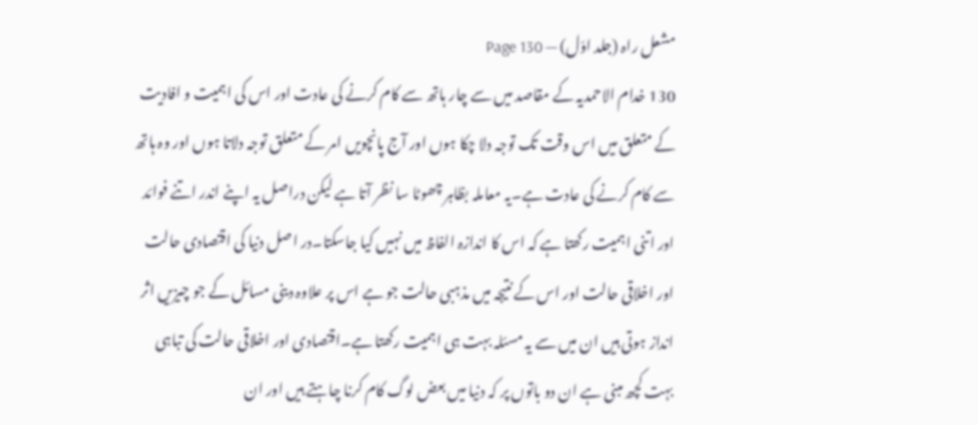مشعل راہ (جلد اوّل) — Page 130
130 خدام الاحمدیہ کے مقاصد میں سے چار ہاتھ سے کام کرنے کی عادت اور اس کی اہمیت و افادیت کے متعلق میں اس وقت تک توجہ دلا چکا ہوں اور آج پانچویں امر کے متعلق توجہ دلاتا ہوں اور وہ ہاتھ سے کام کرنے کی عادت ہے۔یہ معاملہ بظاہر چھوٹا سا نظر آتا ہے لیکن دراصل یہ اپنے اندر اتنے فوائد اور اتنی اہمیت رکھتا ہے کہ اس کا اندازہ الفاظ میں نہیں کیا جاسکتا۔در اصل دنیا کی اقتصادی حالت اور اخلاقی حالت اور اس کے نتیجہ میں مذہبی حالت جو ہے اس پر علاوہ دینی مسائل کے جو چیزیں اثر انداز ہوتی ہیں ان میں سے یہ مسئلہ بہت ہی اہمیت رکھتا ہے۔اقتصادی اور اخلاقی حالت کی تباہی بہت کچھ مبنی ہے ان دو باتوں پر کہ دنیا میں بعض لوگ کام کرنا چاہتے ہیں اور ان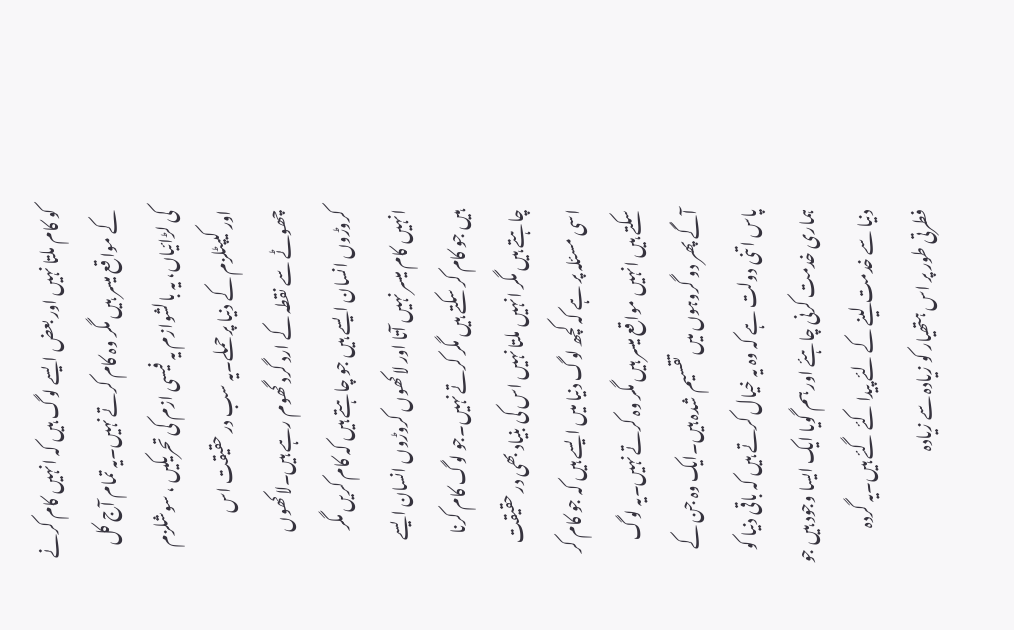کو کام ملتا نہیں اور بعض ایسے لوگ ہیں کہ انہیں کام کرنے کے مواقع میسر ہیں مگر وہ کام کرتے نہیں۔یہ تمام آج کل کی لڑائیاں، یہ بالشوازم یہ فیسی ازم کی تحریکیں ، سوشلزم اور کیپٹلزم کے دنیا پر حملے۔یہ سب در حقیقت اس چھوٹے سے نقطہ کے ارد گرد گھوم رہے ہیں۔لاکھوں کروڑوں انسان ایسے ہیں جو چاہتے ہیں کہ کام کریں مگر انہیں کام میسر نہیں آتا اور لاکھوں کروڑوں انسان ایسے ہیں جو کام کر سکتے ہیں مگر کرتے نہیں۔جو لوگ کام کرنا چاہتے ہیں مگر انہیں ملتا نہیں اس کی بنیاد بھی در حقیقت اسی مسئلہ پر ہے کہ کچھ لوگ دنیا میں ایسے ہیں کہ جو کام کر سکتے ہیں انہیں مواقع میسر ہیں مگر وہ کرتے نہیں۔یہ لوگ آگے پھر دو گروہوں میں تقسیم شدہ ہیں۔ایک وہ جن کے پاس اتنی دولت ہے کہ وہ یہ خیال کرتے ہیں کہ باقی دنیا کو ہماری خدمت کرنی چاہئے اور ہم گویا ایک ایسا وجود ہیں جو دنیا سے خدمت لینے کے لئے پیدا کئے گئے ہیں۔یہ گردہ فطرتی طور پر اس ہتھیار کو زیادہ سے زیادہ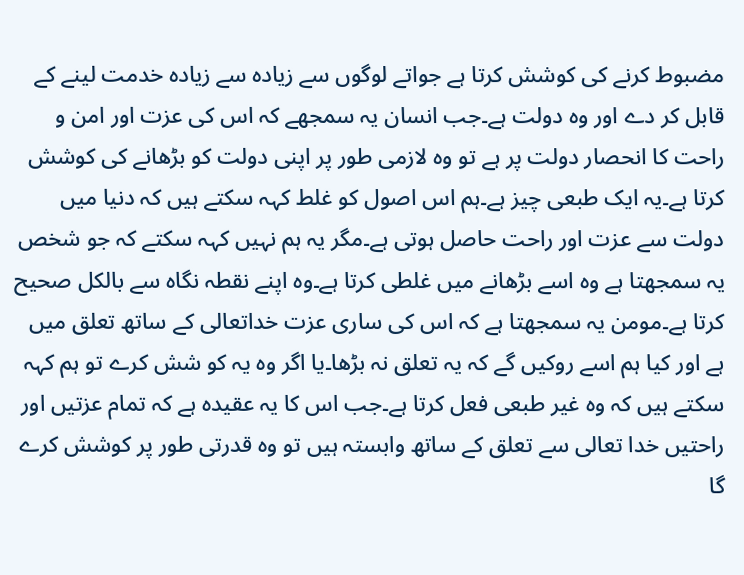مضبوط کرنے کی کوشش کرتا ہے جواتے لوگوں سے زیادہ سے زیادہ خدمت لینے کے قابل کر دے اور وہ دولت ہے۔جب انسان یہ سمجھے کہ اس کی عزت اور امن و راحت کا انحصار دولت پر ہے تو وہ لازمی طور پر اپنی دولت کو بڑھانے کی کوشش کرتا ہے۔یہ ایک طبعی چیز ہے۔ہم اس اصول کو غلط کہہ سکتے ہیں کہ دنیا میں دولت سے عزت اور راحت حاصل ہوتی ہے۔مگر یہ ہم نہیں کہہ سکتے کہ جو شخص یہ سمجھتا ہے وہ اسے بڑھانے میں غلطی کرتا ہے۔وہ اپنے نقطہ نگاہ سے بالکل صحیح کرتا ہے۔مومن یہ سمجھتا ہے کہ اس کی ساری عزت خداتعالی کے ساتھ تعلق میں ہے اور کیا ہم اسے روکیں گے کہ یہ تعلق نہ بڑھا۔یا اگر وہ یہ کو شش کرے تو ہم کہہ سکتے ہیں کہ وہ غیر طبعی فعل کرتا ہے۔جب اس کا یہ عقیدہ ہے کہ تمام عزتیں اور راحتیں خدا تعالی سے تعلق کے ساتھ وابستہ ہیں تو وہ قدرتی طور پر کوشش کرے گا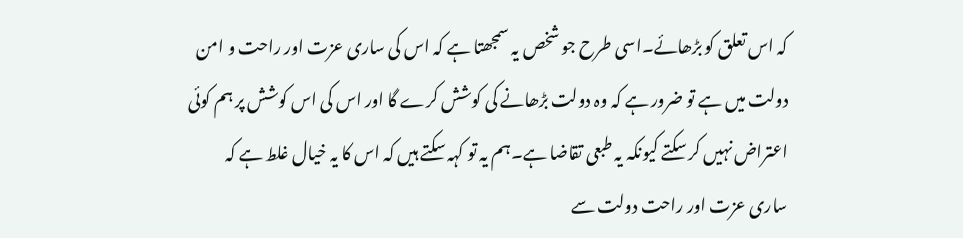کہ اس تعلق کو بڑھائے۔اسی طرح جو شخص یہ سمجھتا ہے کہ اس کی ساری عزت اور راحت و امن دولت میں ہے تو ضرور ہے کہ وہ دولت بڑھانے کی کوشش کرے گا اور اس کی اس کوشش پر ہم کوئی اعتراض نہیں کر سکتے کیونکہ یہ طبعی تقاضا ہے۔ہم یہ تو کہہ سکتے ہیں کہ اس کا یہ خیال غلط ہے کہ ساری عزت اور راحت دولت سے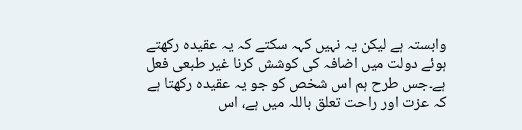وابستہ ہے لیکن یہ نہیں کہہ سکتے کہ یہ عقیدہ رکھتے ہوئے دولت میں اضافہ کی کوشش کرنا غیر طبعی فعل ہے۔جس طرح ہم اس شخص کو جو یہ عقیدہ رکھتا ہے کہ عزت اور راحت تعلق باللہ میں ہے، اس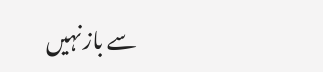سے باز نہیں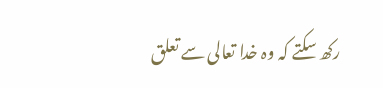رکھ سکتے کہ وہ خدا تعالی سے تعلق